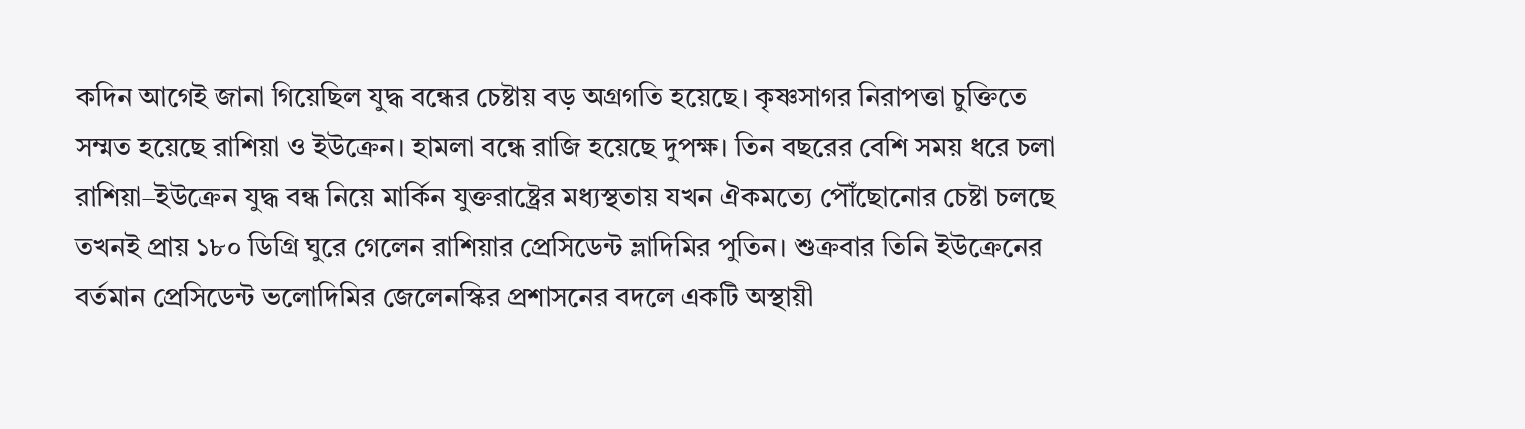কদিন আগেই জানা গিয়েছিল যুদ্ধ বন্ধের চেষ্টায় বড় অগ্রগতি হয়েছে। কৃষ্ণসাগর নিরাপত্তা চুক্তিতে সম্মত হয়েছে রাশিয়া ও ইউক্রেন। হামলা বন্ধে রাজি হয়েছে দুপক্ষ। তিন বছরের বেশি সময় ধরে চলা রাশিয়া–ইউক্রেন যুদ্ধ বন্ধ নিয়ে মার্কিন যুক্তরাষ্ট্রের মধ্যস্থতায় যখন ঐকমত্যে পৌঁছোনোর চেষ্টা চলছে তখনই প্রায় ১৮০ ডিগ্রি ঘুরে গেলেন রাশিয়ার প্রেসিডেন্ট ভ্লাদিমির পুতিন। শুক্রবার তিনি ইউক্রেনের বর্তমান প্রেসিডেন্ট ভলোদিমির জেলেনস্কির প্রশাসনের বদলে একটি অস্থায়ী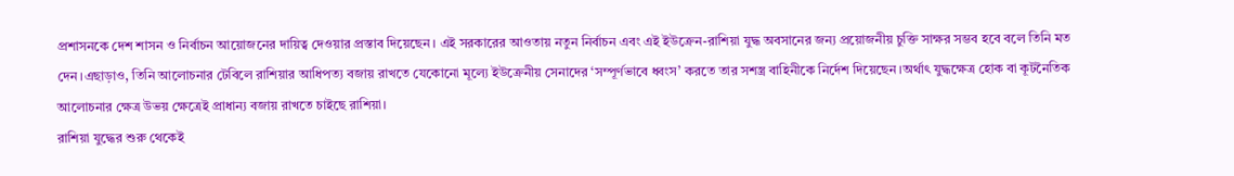প্রশাসনকে দেশ শাসন ও নির্বাচন আয়োজনের দায়িত্ব দেওয়ার প্রস্তাব দিয়েছেন। এই সরকারের আওতায় নতুন নির্বাচন এবং এই ইউক্রেন-রাশিয়া যুদ্ধ অবসানের জন্য প্রয়োজনীয় চুক্তি সাক্ষর সম্ভব হবে বলে তিনি মত দেন।এছাড়াও, তিনি আলোচনার টেবিলে রাশিয়ার আধিপত্য বজায় রাখতে যেকোনো মূল্যে ইউক্রেনীয় সেনাদের ‘সম্পূর্ণভাবে ধ্বংস’ করতে তার সশস্ত্র বাহিনীকে নির্দেশ দিয়েছেন।অর্থাৎ যুদ্ধক্ষেত্র হোক বা কূটনৈতিক আলোচনার ক্ষেত্র উভয় ক্ষেত্রেই প্রাধান্য বজায় রাখতে চাইছে রাশিয়া।
রাশিয়া যুদ্ধের শুরু থেকেই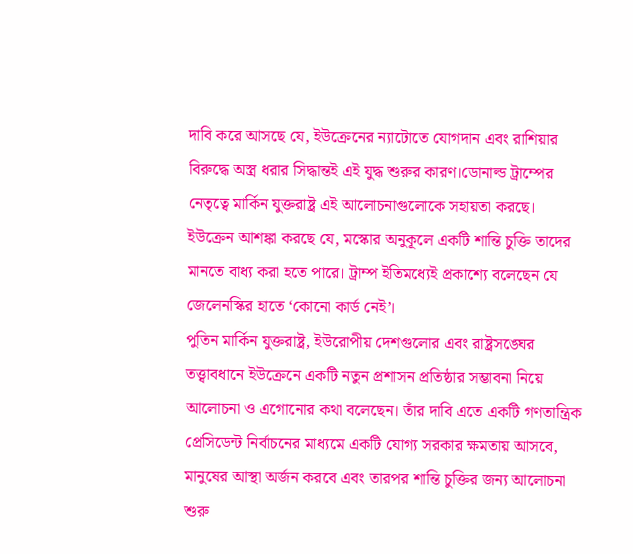দাবি করে আসছে যে, ইউক্রেনের ন্যাটোতে যোগদান এবং রাশিয়ার বিরুদ্ধে অস্ত্র ধরার সিদ্ধান্তই এই যুদ্ধ শুরুর কারণ।ডোনাল্ড ট্রাম্পের নেতৃত্বে মার্কিন যুক্তরাষ্ট্র এই আলোচনাগুলোকে সহায়তা করছে। ইউক্রেন আশঙ্কা করছে যে, মস্কোর অনুকূলে একটি শান্তি চুক্তি তাদের মানতে বাধ্য করা হতে পারে। ট্রাম্প ইতিমধ্যেই প্রকাশ্যে বলেছেন যে জেলেনস্কির হাতে ‘কোনো কার্ড নেই’।
পুতিন মার্কিন যুক্তরাষ্ট্র, ইউরোপীয় দেশগুলোর এবং রাষ্ট্রসঙ্ঘের তত্ত্বাবধানে ইউক্রেনে একটি নতুন প্রশাসন প্রতিষ্ঠার সম্ভাবনা নিয়ে আলোচনা ও এগোনোর কথা বলেছেন। তাঁর দাবি এতে একটি গণতান্ত্রিক প্রেসিডেন্ট নির্বাচনের মাধ্যমে একটি যোগ্য সরকার ক্ষমতায় আসবে, মানুষের আস্থা অর্জন করবে এবং তারপর শান্তি চুক্তির জন্য আলোচনা শুরু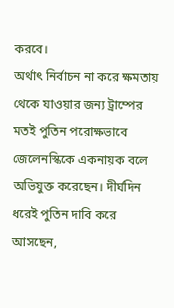করবে।
অর্থাৎ নির্বাচন না করে ক্ষমতায় থেকে যাওয়ার জন্য ট্রাম্পের মতই পুতিন পরোক্ষভাবে জেলেনস্কিকে একনায়ক বলে অভিযুক্ত করেছেন। দীর্ঘদিন ধরেই পুতিন দাবি করে আসছেন,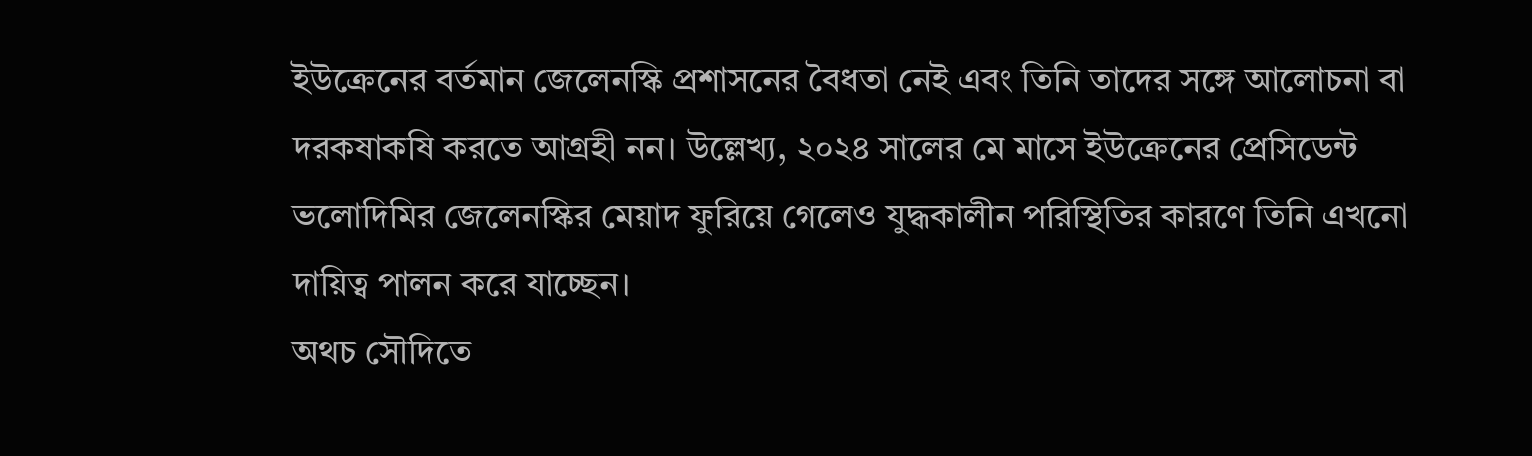ইউক্রেনের বর্তমান জেলেনস্কি প্রশাসনের বৈধতা নেই এবং তিনি তাদের সঙ্গে আলোচনা বা দরকষাকষি করতে আগ্রহী নন। উল্লেখ্য, ২০২৪ সালের মে মাসে ইউক্রেনের প্রেসিডেন্ট ভলোদিমির জেলেনস্কির মেয়াদ ফুরিয়ে গেলেও যুদ্ধকালীন পরিস্থিতির কারণে তিনি এখনো দায়িত্ব পালন করে যাচ্ছেন।
অথচ সৌদিতে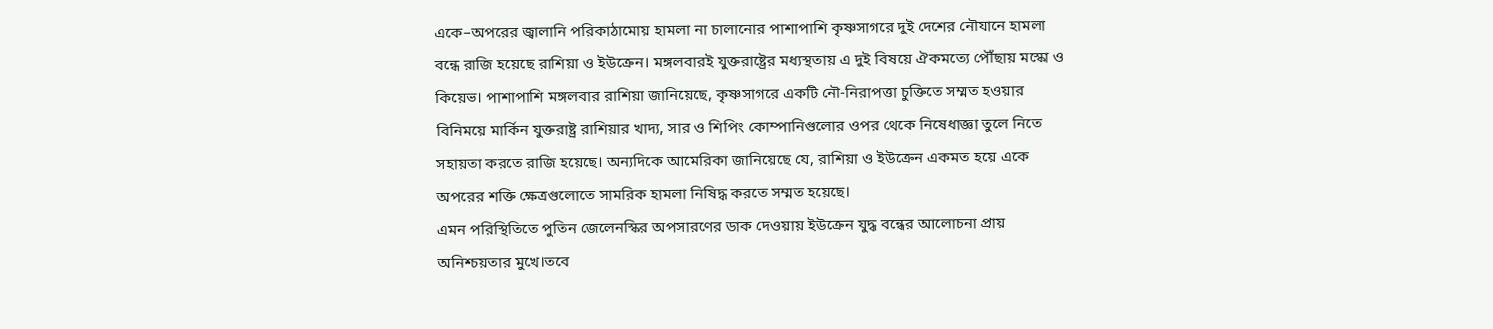একে–অপরের জ্বালানি পরিকাঠামোয় হামলা না চালানোর পাশাপাশি কৃষ্ণসাগরে দুই দেশের নৌযানে হামলা বন্ধে রাজি হয়েছে রাশিয়া ও ইউক্রেন। মঙ্গলবারই যুক্তরাষ্ট্রের মধ্যস্থতায় এ দুই বিষয়ে ঐকমত্যে পৌঁছায় মস্কো ও কিয়েভ। পাশাপাশি মঙ্গলবার রাশিয়া জানিয়েছে, কৃষ্ণসাগরে একটি নৌ-নিরাপত্তা চুক্তিতে সম্মত হওয়ার বিনিময়ে মার্কিন যুক্তরাষ্ট্র রাশিয়ার খাদ্য, সার ও শিপিং কোম্পানিগুলোর ওপর থেকে নিষেধাজ্ঞা তুলে নিতে সহায়তা করতে রাজি হয়েছে। অন্যদিকে আমেরিকা জানিয়েছে যে, রাশিয়া ও ইউক্রেন একমত হয়ে একে অপরের শক্তি ক্ষেত্রগুলোতে সামরিক হামলা নিষিদ্ধ করতে সম্মত হয়েছে।
এমন পরিস্থিতিতে পুতিন জেলেনস্কির অপসারণের ডাক দেওয়ায় ইউক্রেন যুদ্ধ বন্ধের আলোচনা প্রায় অনিশ্চয়তার মুখে।তবে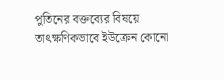পুতিনের বক্তব্যের বিষয়ে তাৎক্ষণিকভাবে ইউক্রেন কোনো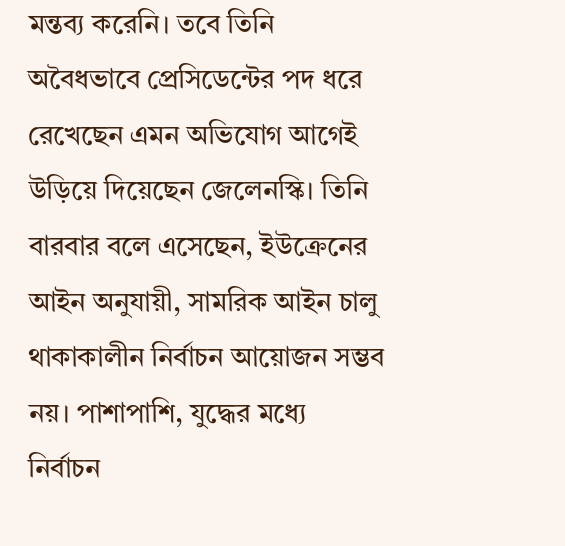মন্তব্য করেনি। তবে তিনি অবৈধভাবে প্রেসিডেন্টের পদ ধরে রেখেছেন এমন অভিযোগ আগেই উড়িয়ে দিয়েছেন জেলেনস্কি। তিনি বারবার বলে এসেছেন, ইউক্রেনের আইন অনুযায়ী, সামরিক আইন চালু থাকাকালীন নির্বাচন আয়োজন সম্ভব নয়। পাশাপাশি, যুদ্ধের মধ্যে নির্বাচন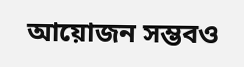আয়োজন সম্ভবও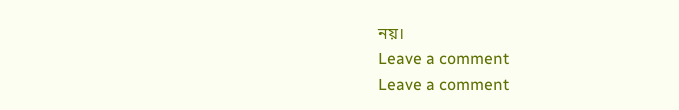নয়।
Leave a comment
Leave a comment